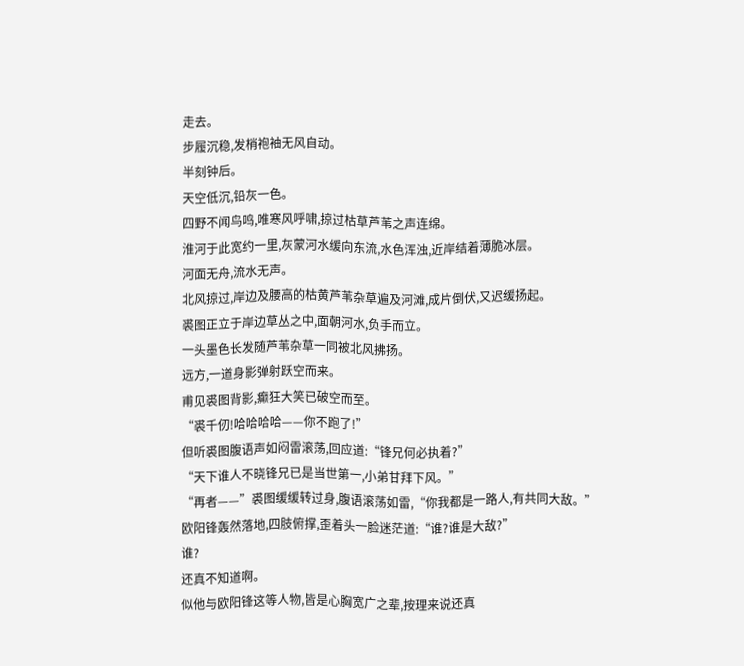走去。
步履沉稳,发梢袍袖无风自动。
半刻钟后。
天空低沉,铅灰一色。
四野不闻鸟鸣,唯寒风呼啸,掠过枯草芦苇之声连绵。
淮河于此宽约一里,灰蒙河水缓向东流,水色浑浊,近岸结着薄脆冰层。
河面无舟,流水无声。
北风掠过,岸边及腰高的枯黄芦苇杂草遍及河滩,成片倒伏,又迟缓扬起。
裘图正立于岸边草丛之中,面朝河水,负手而立。
一头墨色长发随芦苇杂草一同被北风拂扬。
远方,一道身影弹射跃空而来。
甫见裘图背影,癫狂大笑已破空而至。
“裘千仞!哈哈哈哈——你不跑了!”
但听裘图腹语声如闷雷滚荡,回应道:“锋兄何必执着?”
“天下谁人不晓锋兄已是当世第一,小弟甘拜下风。”
“再者——”裘图缓缓转过身,腹语滚荡如雷,“你我都是一路人,有共同大敌。”
欧阳锋轰然落地,四肢俯撑,歪着头一脸迷茫道:“谁?谁是大敌?”
谁?
还真不知道啊。
似他与欧阳锋这等人物,皆是心胸宽广之辈,按理来说还真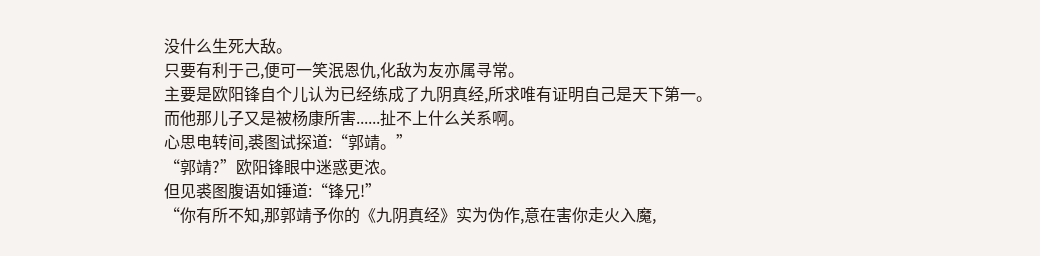没什么生死大敌。
只要有利于己,便可一笑泯恩仇,化敌为友亦属寻常。
主要是欧阳锋自个儿认为已经练成了九阴真经,所求唯有证明自己是天下第一。
而他那儿子又是被杨康所害......扯不上什么关系啊。
心思电转间,裘图试探道:“郭靖。”
“郭靖?”欧阳锋眼中迷惑更浓。
但见裘图腹语如锤道:“锋兄!”
“你有所不知,那郭靖予你的《九阴真经》实为伪作,意在害你走火入魔,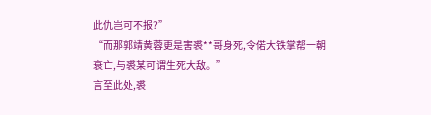此仇岂可不报?”
“而那郭靖黄蓉更是害裘**哥身死,令偌大铁掌帮一朝衰亡,与裘某可谓生死大敌。”
言至此处,裘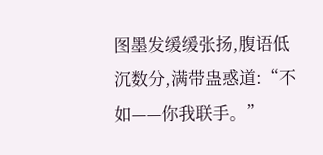图墨发缓缓张扬,腹语低沉数分,满带蛊惑道:“不如——你我联手。”